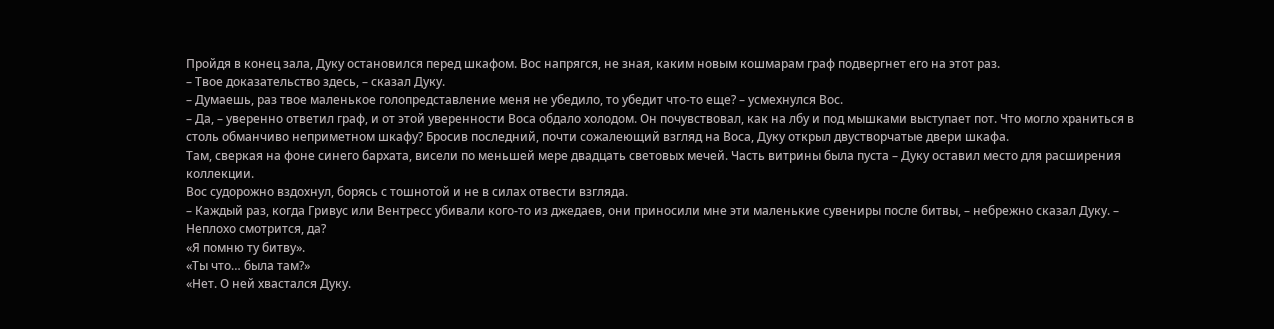Пройдя в конец зала, Дуку остановился перед шкафом. Вос напрягся, не зная, каким новым кошмарам граф подвергнет его на этот раз.
– Твое доказательство здесь, – сказал Дуку.
– Думаешь, раз твое маленькое голопредставление меня не убедило, то убедит что-то еще? – усмехнулся Вос.
– Да, – уверенно ответил граф, и от этой уверенности Воса обдало холодом. Он почувствовал, как на лбу и под мышками выступает пот. Что могло храниться в столь обманчиво неприметном шкафу? Бросив последний, почти сожалеющий взгляд на Воса, Дуку открыл двустворчатые двери шкафа.
Там, сверкая на фоне синего бархата, висели по меньшей мере двадцать световых мечей. Часть витрины была пуста – Дуку оставил место для расширения коллекции.
Вос судорожно вздохнул, борясь с тошнотой и не в силах отвести взгляда.
– Каждый раз, когда Гривус или Вентресс убивали кого-то из джедаев, они приносили мне эти маленькие сувениры после битвы, – небрежно сказал Дуку. – Неплохо смотрится, да?
«Я помню ту битву».
«Ты что… была там?»
«Нет. О ней хвастался Дуку.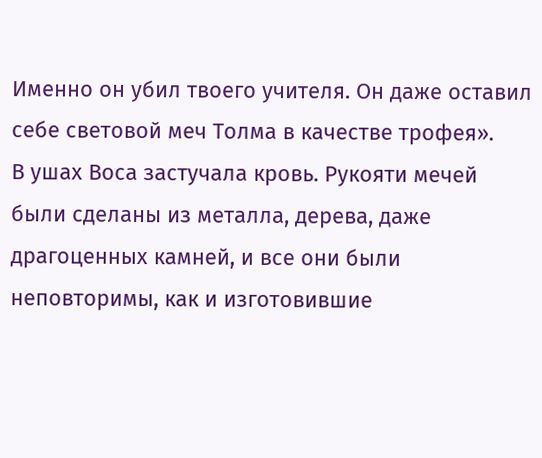Именно он убил твоего учителя. Он даже оставил себе световой меч Толма в качестве трофея».
В ушах Воса застучала кровь. Рукояти мечей были сделаны из металла, дерева, даже драгоценных камней, и все они были неповторимы, как и изготовившие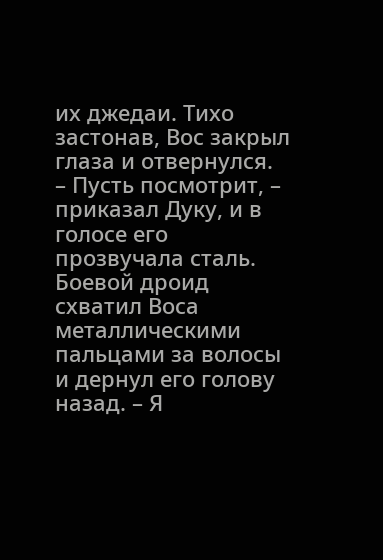их джедаи. Тихо застонав, Вос закрыл глаза и отвернулся.
– Пусть посмотрит, – приказал Дуку, и в голосе его прозвучала сталь. Боевой дроид схватил Воса металлическими пальцами за волосы и дернул его голову назад. – Я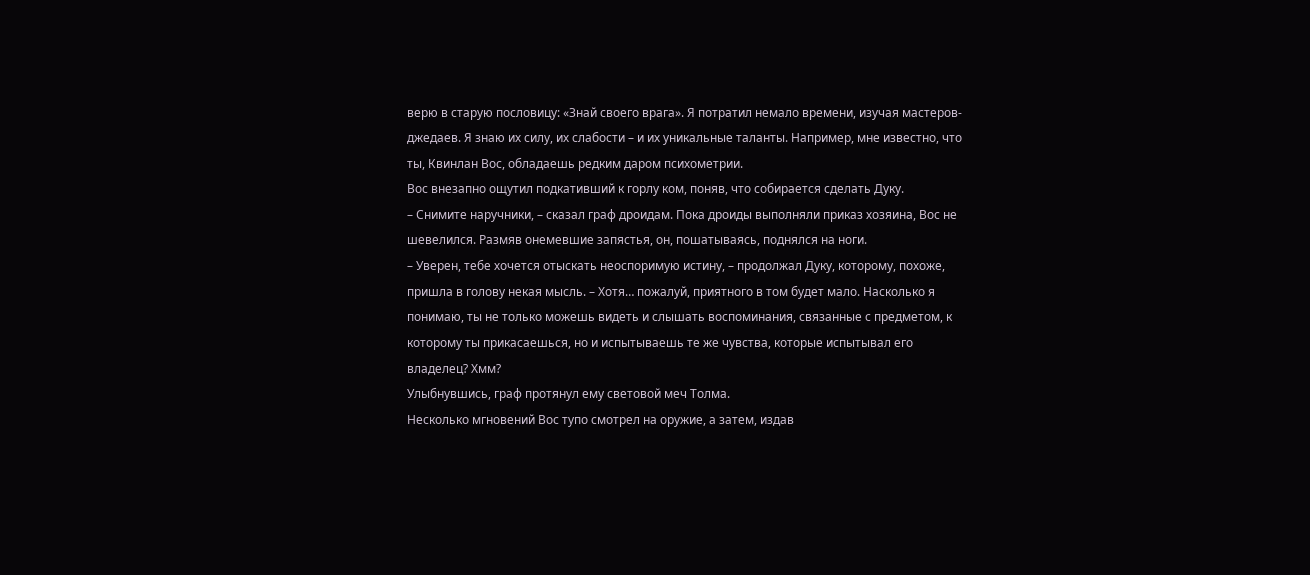верю в старую пословицу: «Знай своего врага». Я потратил немало времени, изучая мастеров-джедаев. Я знаю их силу, их слабости – и их уникальные таланты. Например, мне известно, что ты, Квинлан Вос, обладаешь редким даром психометрии.
Вос внезапно ощутил подкативший к горлу ком, поняв, что собирается сделать Дуку.
– Снимите наручники, – сказал граф дроидам. Пока дроиды выполняли приказ хозяина, Вос не шевелился. Размяв онемевшие запястья, он, пошатываясь, поднялся на ноги.
– Уверен, тебе хочется отыскать неоспоримую истину, – продолжал Дуку, которому, похоже, пришла в голову некая мысль. – Хотя… пожалуй, приятного в том будет мало. Насколько я понимаю, ты не только можешь видеть и слышать воспоминания, связанные с предметом, к которому ты прикасаешься, но и испытываешь те же чувства, которые испытывал его владелец? Хмм?
Улыбнувшись, граф протянул ему световой меч Толма.
Несколько мгновений Вос тупо смотрел на оружие, а затем, издав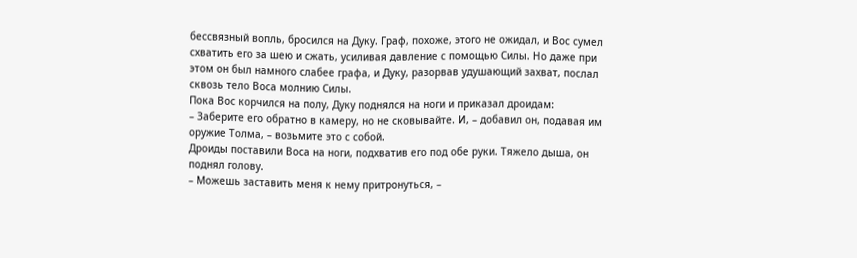бессвязный вопль, бросился на Дуку. Граф, похоже, этого не ожидал, и Вос сумел схватить его за шею и сжать, усиливая давление с помощью Силы. Но даже при этом он был намного слабее графа, и Дуку, разорвав удушающий захват, послал сквозь тело Воса молнию Силы.
Пока Вос корчился на полу, Дуку поднялся на ноги и приказал дроидам:
– Заберите его обратно в камеру, но не сковывайте. И, – добавил он, подавая им оружие Толма, – возьмите это с собой.
Дроиды поставили Воса на ноги, подхватив его под обе руки. Тяжело дыша, он поднял голову.
– Можешь заставить меня к нему притронуться, –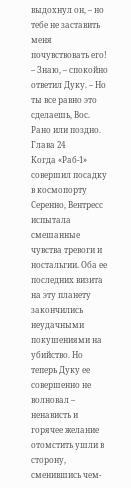выдохнул он, – но тебе не заставить меня почувствовать его!
– Знаю, – спокойно ответил Дуку. – Но ты все равно это сделаешь, Вос. Рано или поздно.
Глава 24
Когда «Раб-1» совершил посадку в космопорту Серенно, Вентресс испытала смешанные чувства тревоги и ностальгии. Оба ее последних визита на эту планету закончились неудачными покушениями на убийство. Но теперь Дуку ее совершенно не волновал – ненависть и горячее желание отомстить ушли в сторону, сменившись чем-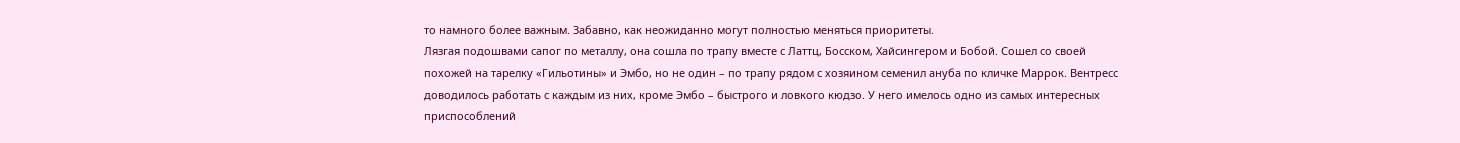то намного более важным. Забавно, как неожиданно могут полностью меняться приоритеты.
Лязгая подошвами сапог по металлу, она сошла по трапу вместе с Латтц, Босском, Хайсингером и Бобой. Сошел со своей похожей на тарелку «Гильотины» и Эмбо, но не один – по трапу рядом с хозяином семенил ануба по кличке Маррок. Вентресс доводилось работать с каждым из них, кроме Эмбо – быстрого и ловкого кюдзо. У него имелось одно из самых интересных приспособлений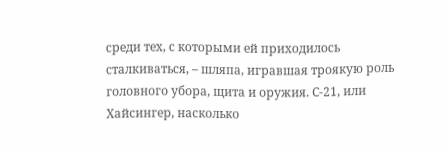среди тех, с которыми ей приходилось сталкиваться, – шляпа, игравшая троякую роль головного убора, щита и оружия. С-21, или Хайсингер, насколько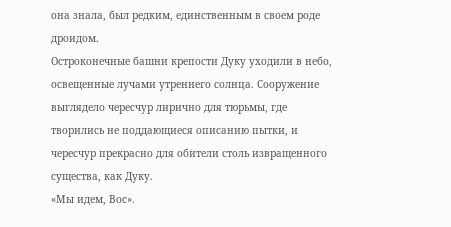она знала, был редким, единственным в своем роде дроидом.
Остроконечные башни крепости Дуку уходили в небо, освещенные лучами утреннего солнца. Сооружение выглядело чересчур лирично для тюрьмы, где творились не поддающиеся описанию пытки, и чересчур прекрасно для обители столь извращенного существа, как Дуку.
«Мы идем, Вос».